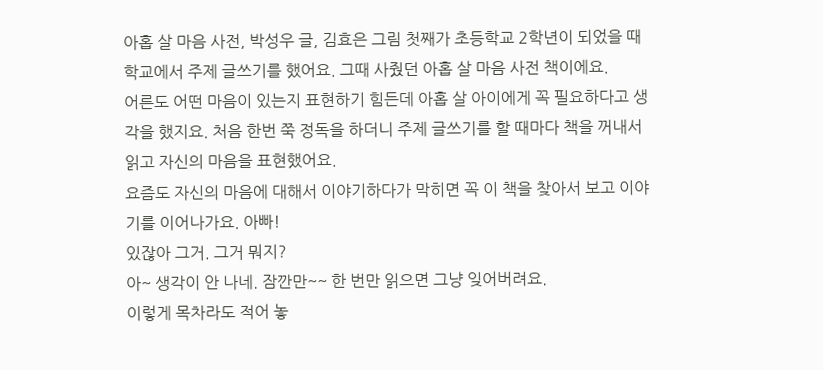아홉 살 마음 사전, 박성우 글, 김효은 그림 첫째가 초등학교 2학년이 되었을 때 학교에서 주제 글쓰기를 했어요. 그때 사줬던 아홉 살 마음 사전 책이에요.
어른도 어떤 마음이 있는지 표현하기 힘든데 아홉 살 아이에게 꼭 필요하다고 생각을 했지요. 처음 한번 쭉 정독을 하더니 주제 글쓰기를 할 때마다 책을 꺼내서 읽고 자신의 마음을 표현했어요.
요즘도 자신의 마음에 대해서 이야기하다가 막히면 꼭 이 책을 찾아서 보고 이야기를 이어나가요. 아빠!
있잖아 그거. 그거 뭐지?
아~ 생각이 안 나네. 잠깐만~~ 한 번만 읽으면 그냥 잊어버려요.
이렇게 목차라도 적어 놓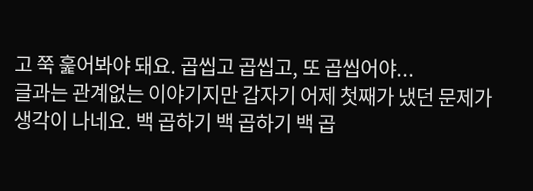고 쭉 훑어봐야 돼요. 곱씹고 곱씹고, 또 곱씹어야...
글과는 관계없는 이야기지만 갑자기 어제 첫째가 냈던 문제가 생각이 나네요. 백 곱하기 백 곱하기 백 곱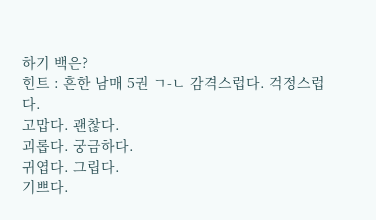하기 백은?
힌트 : 흔한 남매 5권 ㄱ-ㄴ 감격스럽다. 걱정스럽다.
고맙다. 괜찮다.
괴롭다. 궁금하다.
귀엽다. 그립다.
기쁘다.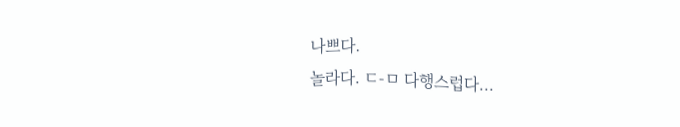나쁘다.
놀라다. ㄷ-ㅁ 다행스럽다...